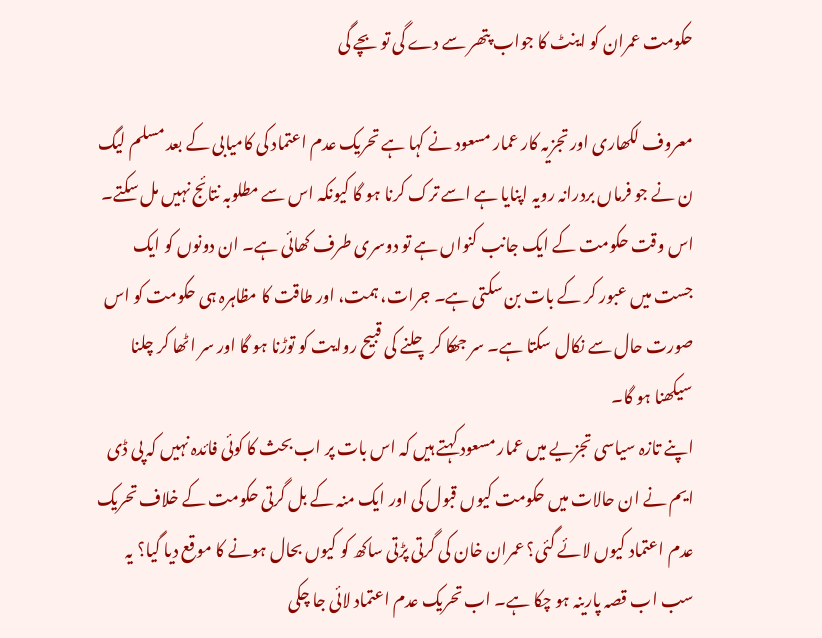حکومت عمران کو اینٹ کا جواب پتھر سے دے گی تو بچے گی

معروف لکھاری اور تجزیہ کار عمار مسعود نے کہا ہے تحریک عدم اعتماد کی کامیابی کے بعد مسلم لیگ ن نے جو فرماں بردرانہ رویہ اپنایا ہے اسے ترک کرنا ہو گا کیونکہ اس سے مطلوبہ نتائج نہیں مل سکتے۔ اس وقت حکومت کے ایک جانب کنواں ہے تو دوسری طرف کھائی ہے۔ ان دونوں کو ایک جست میں عبور کر کے بات بن سکتی ہے۔ جرات، ہمت، اور طاقت کا مظاہرہ ہی حکومت کو اس صورت حال سے نکال سکتا ہے۔ سر جھکا کر چلنے کی قبیح روایت کو توڑنا ہو گا اور سر اٹھا کر چلنا سیکھنا ہو گا۔
اپنے تازہ سیاسی تجزیے میں عمار مسعود کہتے ہیں کہ اس بات پر اب بحث کا کوئی فائدہ نہیں کہ پی ڈی ایم نے ان حالات میں حکومت کیوں قبول کی اور ایک منہ کے بل گرتی حکومت کے خلاف تحریک عدم اعتماد کیوں لائے گئی؟ عمران خان کی گرتی پڑتی ساکھ کو کیوں بحال ہونے کا موقع دیا گیا؟ یہ سب اب قصہ پارینہ ہو چکا ہے۔ اب تحریک عدم اعتماد لائی جا چکی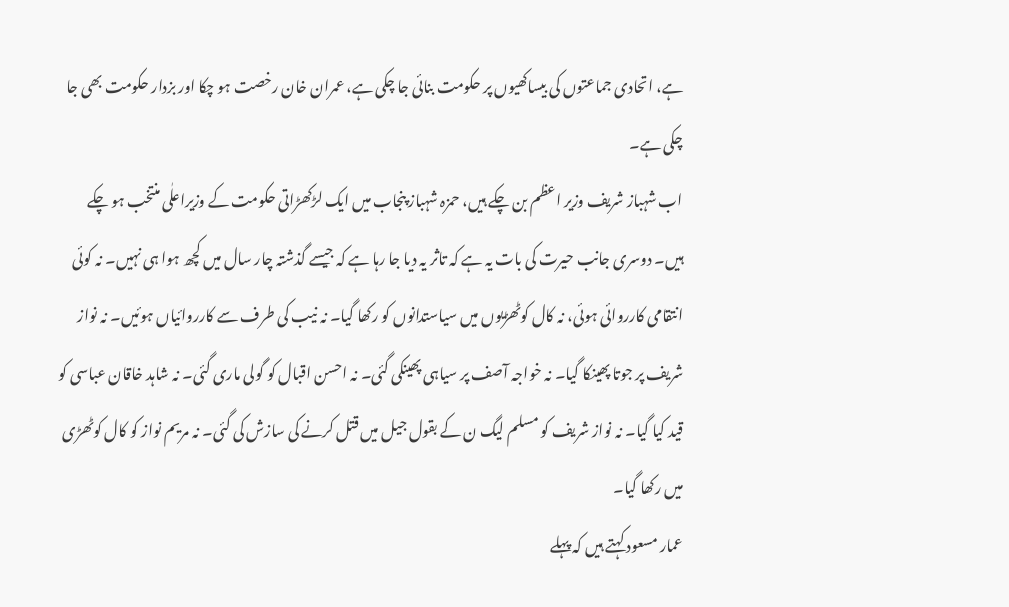ہے، اتحادی جماعتوں کی بیساکھیوں پر حکومت بنائی جا چکی ہے، عمران خان رخصت ہو چکا اور بزدار حکومت بھی جا چکی ہے۔
اب شہباز شریف وزیر اعظم بن چکے ہیں، حمزہ شہباز پنجاب میں ایک لڑکھڑاتی حکومت کے وزیراعلٰی منتخب ہو چکے ہیں۔ دوسری جانب حیرت کی بات یہ ہے کہ تاثر یہ دیا جا رہا ہے کہ جیسے گذشتہ چار سال میں کچھ ہوا ہی نہیں۔ نہ کوئی انتقامی کارروائی ہوئی، نہ کال کوٹھڑیوں میں سیاستدانوں کو رکھا گیا۔ نہ نیب کی طرف سے کارروائیاں ہوئیں۔ نہ نواز شریف پر جوتا پھینکا گیا۔ نہ خواجہ آصف پر سیاہی پھینکی گئی۔ نہ احسن اقبال کو گولی ماری گئی۔ نہ شاہد خاقان عباسی کو قید کیا گیا۔ نہ نواز شریف کو مسلم لیگ ن کے بقول جیل میں قتل کرنے کی سازش کی گئی۔ نہ مریم نواز کو کال کوٹھڑی میں رکھا گیا۔
عمار مسعود کہتے ہیں کہ پہلے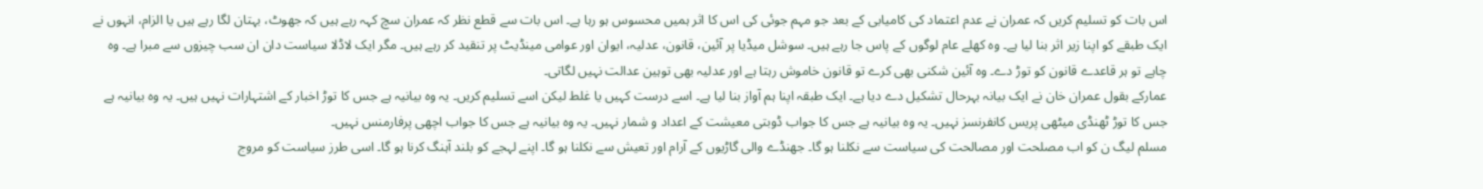اس بات کو تسلیم کریں کہ عمران نے عدم اعتماد کی کامیابی کے بعد جو مہم جوئی کی اس کا اثر ہمیں محسوس ہو رہا ہے۔ اس بات سے قطع نظر کہ عمران سچ کہہ رہے ہیں کہ جھوٹ، بہتان لگا رہے ہیں یا الزام، انہوں نے ایک طبقے کو اپنا زیر اثر بنا لیا ہے۔ وہ کھلے عام لوگوں کے پاس جا رہے ہیں۔ سوشل میڈیا پر آئین، قانون، عدلیہ، ایوان اور عوامی مینڈیٹ پر تنقید کر رہے ہیں۔ مگر ایک لاڈلا سیاست دان ان سب چیزوں سے مبرا ہے۔ وہ چاہے تو ہر قاعدے قانون کو توڑ دے۔ وہ آئین شکنی بھی کرے تو قانون خاموش رہتا ہے اور عدلیہ بھی توہین عدالت نہیں لگاتی۔
عمارکے بقول عمران خان نے ایک بیانہ بہرحال تشکیل دے دیا ہے۔ ایک طبقہ اپنا ہم آواز بنا لیا ہے۔ اسے درست کہیں یا غلط لیکن اسے تسلیم کریں۔ یہ وہ بیانیہ ہے جس کا توڑ اخبار کے اشتہارات نہیں ہیں۔ یہ وہ بیانیہ ہے جس کا توڑ ٹھنڈی میٹھی پریس کانفرنسز نہیں۔ یہ وہ بیانیہ ہے جس کا جواب ڈوبتی معیشت کے اعداد و شمار نہیں۔ یہ وہ بیانیہ ہے جس کا جواب اچھی پرفارمنس نہیں۔
مسلم لیگ ن کو اب مصلحت اور مصالحت کی سیاست سے نکلنا ہو گا۔ جھنڈے والی گاڑیوں کے آرام اور تعیش سے نکلنا ہو گا۔ اپنے لہجے کو بلند آہنگ کرنا ہو گا۔ اسی طرز سیاست کو مروج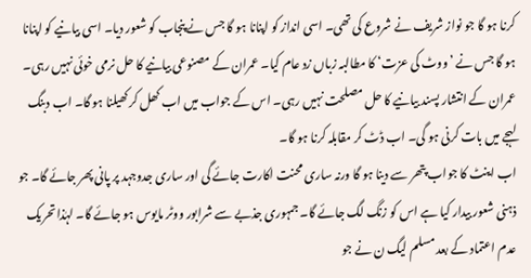کرنا ہو گا جو نواز شریف نے شروع کی تھی۔ اسی انداز کو اپنانا ہو گا جس نے پنجاب کو شعور دیا۔ اسی بیانیے کو اپنانا ہو گا جس نے ’ووٹ کی عزت‘ کا مطالبہ زباں زد عام کیا۔ عمران کے مصنوعی بیانیے کا حل نرمی خوئی نہیں رہی۔ عمران کے انتشار پسند بیانیے کا حل مصلحت نہیں رہی۔ اس کے جواب میں اب کھل کر کھیلنا ہو گا۔ اب دبنگ لہجے میں بات کرنی ہو گی۔ اب ڈٹ کر مقابلہ کرنا ہو گا۔
اب اینٹ کا جواب پتھر سے دینا ہو گا ورنہ ساری محنت اکارت جائے گی اور ساری جدوجہد پر پانی پھر جائے گا۔ جو ذہنی شعور بیدار کیا ہے اس کو زنگ لگ جائے گا۔ جمہوری جذبے سے شرابور ووٹر مایوس ہو جائے گا۔ لہٰذا تحریک عدم اعتماد کے بعد مسلم لیگ ن نے جو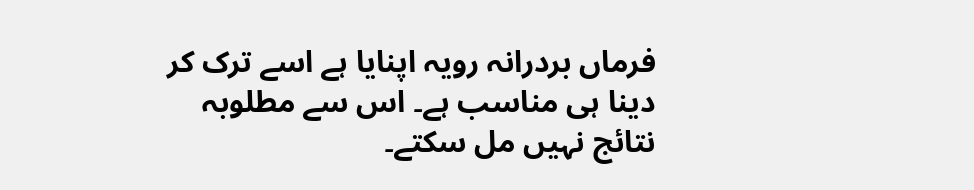فرماں بردرانہ رویہ اپنایا ہے اسے ترک کر دینا ہی مناسب ہے۔ اس سے مطلوبہ نتائج نہیں مل سکتے۔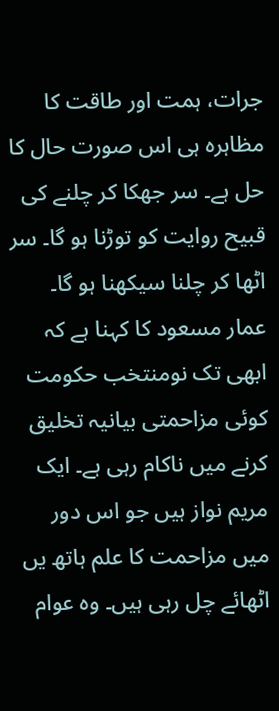جرات، ہمت اور طاقت کا مظاہرہ ہی اس صورت حال کا حل ہے۔ سر جھکا کر چلنے کی قبیح روایت کو توڑنا ہو گا۔ سر اٹھا کر چلنا سیکھنا ہو گا۔
عمار مسعود کا کہنا ہے کہ ابھی تک نومنتخب حکومت کوئی مزاحمتی بیانیہ تخلیق کرنے میں ناکام رہی ہے۔ ایک مریم نواز ہیں جو اس دور میں مزاحمت کا علم ہاتھ یں اٹھائے چل رہی ہیں۔ وہ عوام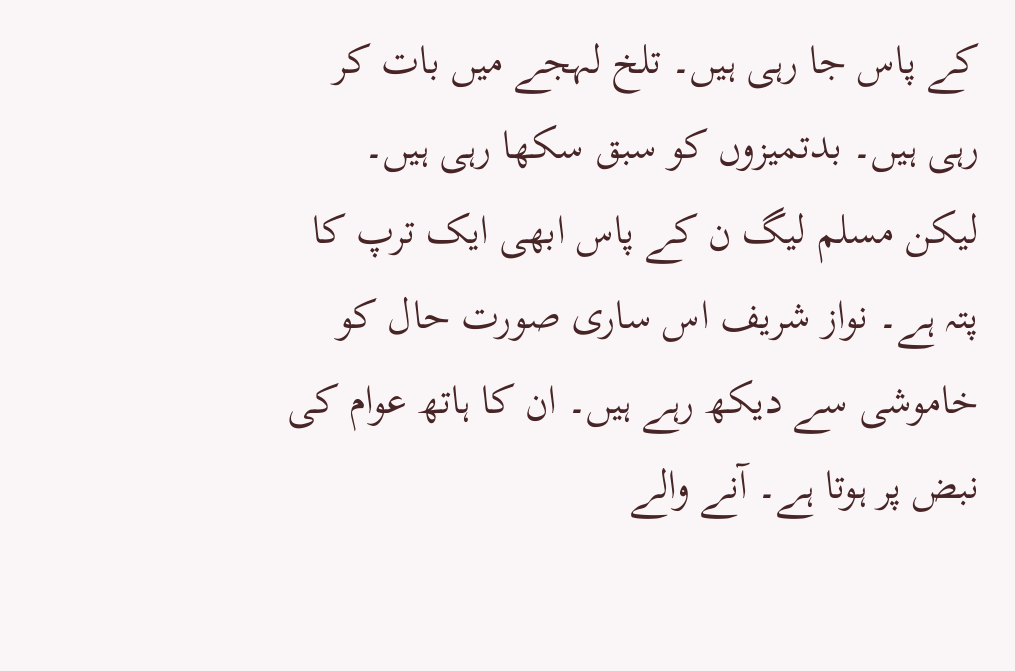کے پاس جا رہی ہیں۔ تلخ لہجے میں بات کر رہی ہیں۔ بدتمیزوں کو سبق سکھا رہی ہیں۔ لیکن مسلم لیگ ن کے پاس ابھی ایک ترپ کا پتہ ہے۔ نواز شریف اس ساری صورت حال کو خاموشی سے دیکھ رہے ہیں۔ ان کا ہاتھ عوام کی نبض پر ہوتا ہے۔ آنے والے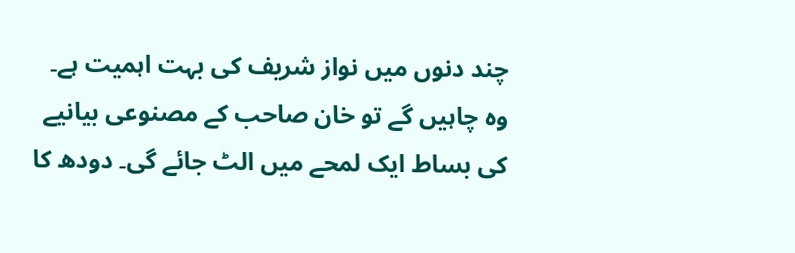چند دنوں میں نواز شریف کی بہت اہمیت ہے۔ وہ چاہیں گے تو خان صاحب کے مصنوعی بیانیے کی بساط ایک لمحے میں الٹ جائے گی۔ دودھ کا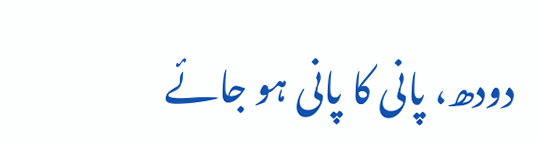دودھ، پانی کا پانی ہو جائے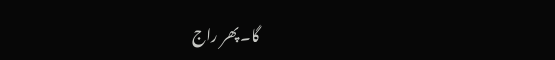گا۔ پھر راج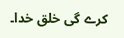کرے گی خلق خدا۔